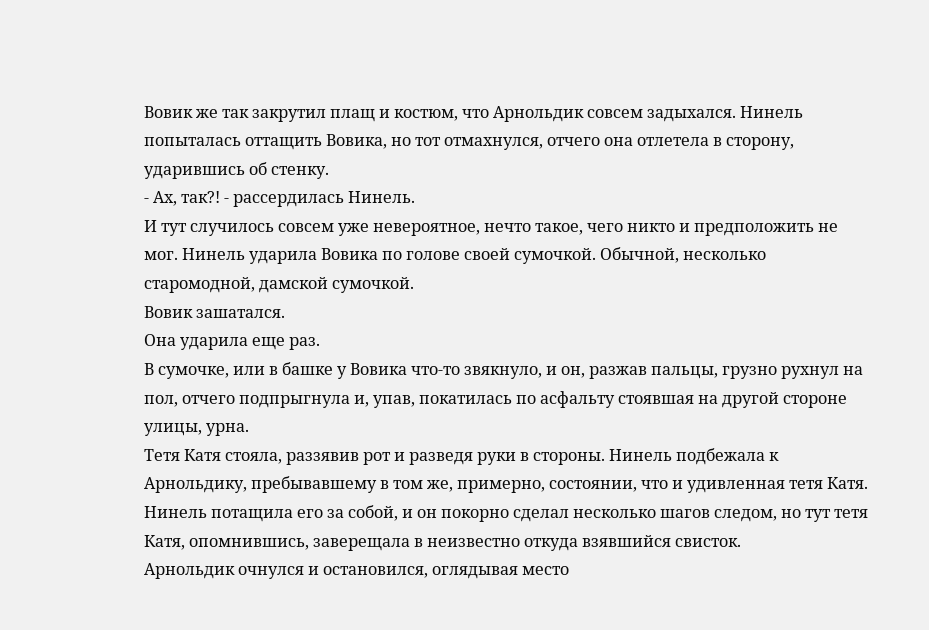Вовик же так закрутил плащ и костюм, что Арнольдик совсем задыхался. Нинель попыталась оттащить Вовика, но тот отмахнулся, отчего она отлетела в сторону, ударившись об стенку.
- Ах, так?! - рассердилась Нинель.
И тут случилось совсем уже невероятное, нечто такое, чего никто и предположить не мог. Нинель ударила Вовика по голове своей сумочкой. Обычной, несколько старомодной, дамской сумочкой.
Вовик зашатался.
Она ударила еще раз.
В сумочке, или в башке у Вовика что-то звякнуло, и он, разжав пальцы, грузно рухнул на пол, отчего подпрыгнула и, упав, покатилась по асфальту стоявшая на другой стороне улицы, урна.
Тетя Катя стояла, раззявив рот и разведя руки в стороны. Нинель подбежала к Арнольдику, пребывавшему в том же, примерно, состоянии, что и удивленная тетя Катя. Нинель потащила его за собой, и он покорно сделал несколько шагов следом, но тут тетя Катя, опомнившись, заверещала в неизвестно откуда взявшийся свисток.
Арнольдик очнулся и остановился, оглядывая место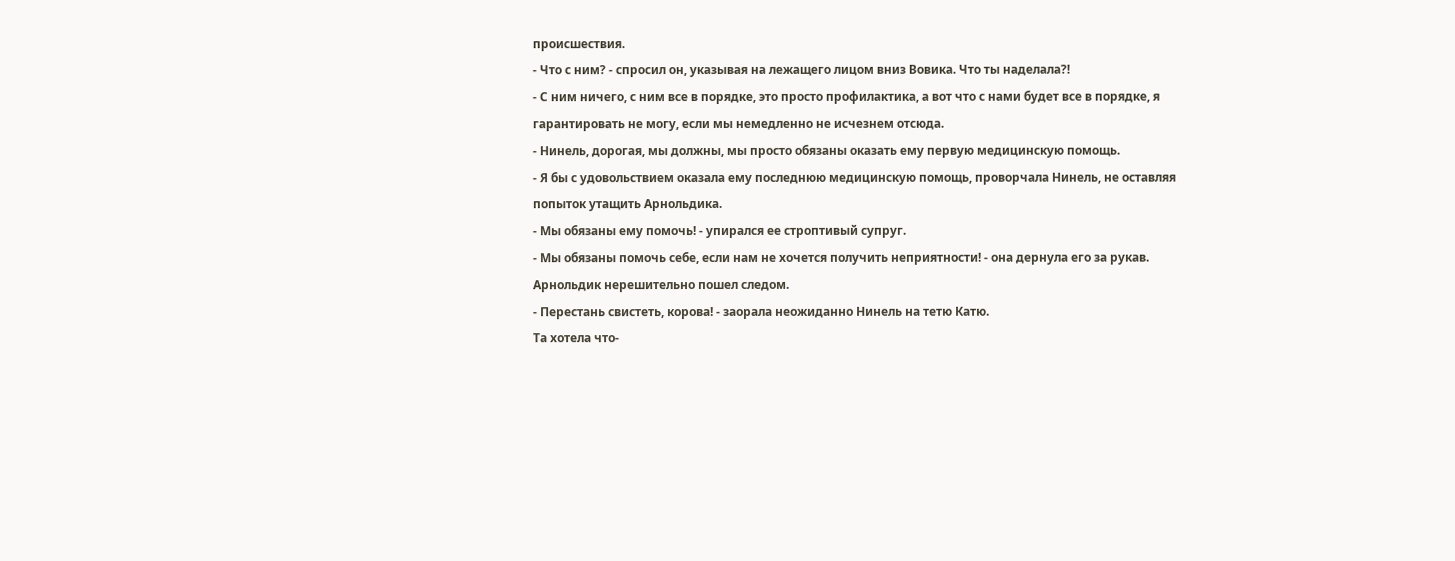происшествия.
- Что с ним? - спросил он, указывая на лежащего лицом вниз Вовика. Что ты наделала?!
- С ним ничего, с ним все в порядке, это просто профилактика, а вот что с нами будет все в порядке, я гарантировать не могу, если мы немедленно не исчезнем отсюда.
- Нинель, дорогая, мы должны, мы просто обязаны оказать ему первую медицинскую помощь.
- Я бы с удовольствием оказала ему последнюю медицинскую помощь, проворчала Нинель, не оставляя попыток утащить Арнольдика.
- Мы обязаны ему помочь! - упирался ее строптивый супруг.
- Мы обязаны помочь себе, если нам не хочется получить неприятности! - она дернула его за рукав.
Арнольдик нерешительно пошел следом.
- Перестань свистеть, корова! - заорала неожиданно Нинель на тетю Катю.
Та хотела что-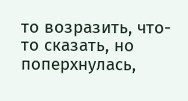то возразить, что-то сказать, но поперхнулась,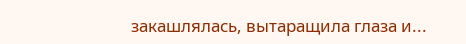закашлялась, вытаращила глаза и...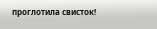проглотила свисток!